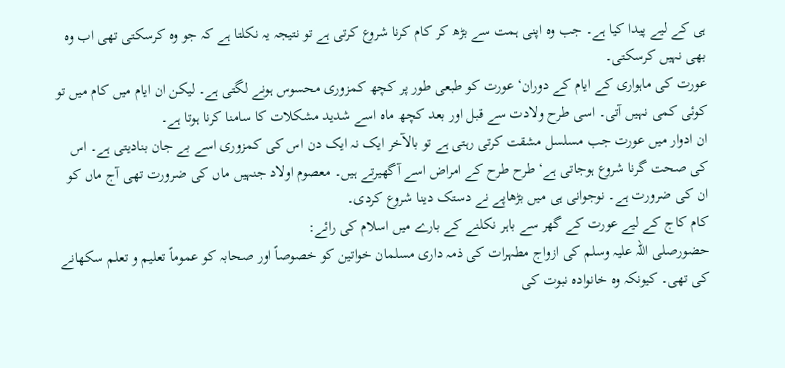ہی کے لیے پیدا کیا ہے۔ جب وہ اپنی ہمت سے بڑھ کر کام کرنا شروع کرتی ہے تو نتیجہ یہ نکلتا ہے کہ جو وہ کرسکتی تھی اب وہ بھی نہیں کرسکتی۔
عورت کی ماہواری کے ایام کے دوران‘ عورت کو طبعی طور پر کچھ کمزوری محسوس ہونے لگتی ہے۔ لیکن ان ایام میں کام میں تو کوئی کمی نہیں آتی۔ اسی طرح ولادت سے قبل اور بعد کچھ ماہ اسے شدید مشکلات کا سامنا کرنا ہوتا ہے۔
ان ادوار میں عورت جب مسلسل مشقت کرتی رہتی ہے تو بالآخر ایک نہ ایک دن اس کی کمزوری اسے بے جان بنادیتی ہے۔ اس کی صحت گرنا شروع ہوجاتی ہے‘ طرح طرح کے امراض اسے آگھیرتے ہیں۔ معصوم اولاد جنہیں ماں کی ضرورت تھی آج ماں کو ان کی ضرورت ہے۔ نوجوانی ہی میں بڑھاپے نے دستک دینا شروع کردی۔
کام کاج کے لیے عورت کے گھر سے باہر نکلنے کے بارے میں اسلام کی رائے:
حضورصلی اللہ علیہ وسلم کی ازواج مطہرات کی ذمہ داری مسلمان خواتین کو خصوصاً اور صحابہ کو عموماً تعلیم و تعلم سکھانے کی تھی۔ کیونکہ وہ خانوادہ نبوت کی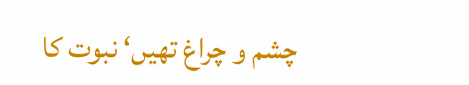چشم و چراغ تھیں‘ نبوت کا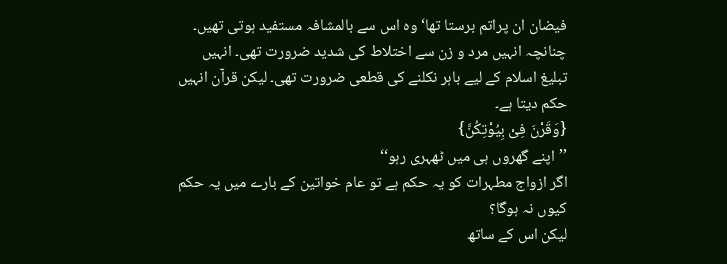فیضان ان پراتم برستا تھا‘ وہ اس سے بالمشافہ مستفید ہوتی تھیں۔ چنانچہ انہیں مرد و زن سے اختلاط کی شدید ضرورت تھی۔ انہیں تبلیغ اسلام کے لیے باہر نکلنے کی قطعی ضرورت تھی۔ لیکن قرآن انہیں حکم دیتا ہے۔
{وَقَرْنَ فِیْ بِیُوْتِکُنَّ}
’’اپنے گھروں ہی میں ٹھہری رہو‘‘
اگر ازواج مطہرات کو یہ حکم ہے تو عام خواتین کے بارے میں یہ حکم کیوں نہ ہوگا؟
لیکن اس کے ساتھ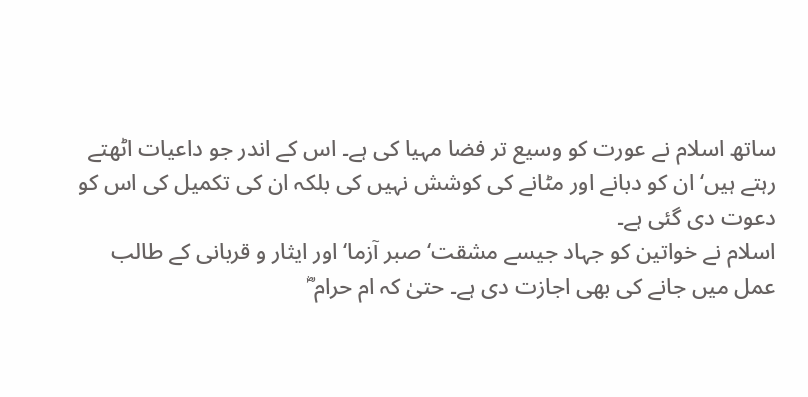ساتھ اسلام نے عورت کو وسیع تر فضا مہیا کی ہے۔ اس کے اندر جو داعیات اٹھتے رہتے ہیں‘ ان کو دبانے اور مٹانے کی کوشش نہیں کی بلکہ ان کی تکمیل کی اس کو دعوت دی گئی ہے۔
اسلام نے خواتین کو جہاد جیسے مشقت‘ صبر آزما‘ اور ایثار و قربانی کے طالب عمل میں جانے کی بھی اجازت دی ہے۔ حتیٰ کہ ام حرام ؓ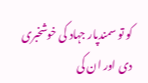کو تو سمندپار جہاد کی خوشخبری دی اور ان کی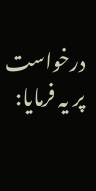درخواست پر یہ فرمایا: